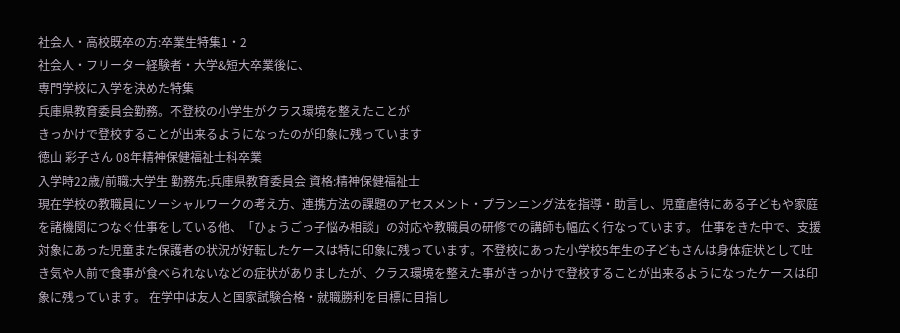社会人・高校既卒の方:卒業生特集1・2
社会人・フリーター経験者・大学&短大卒業後に、
専門学校に入学を決めた特集
兵庫県教育委員会勤務。不登校の小学生がクラス環境を整えたことが
きっかけで登校することが出来るようになったのが印象に残っています
徳山 彩子さん 08年精神保健福祉士科卒業
入学時22歳/前職:大学生 勤務先:兵庫県教育委員会 資格:精神保健福祉士
現在学校の教職員にソーシャルワークの考え方、連携方法の課題のアセスメント・プランニング法を指導・助言し、児童虐待にある子どもや家庭を諸機関につなぐ仕事をしている他、「ひょうごっ子悩み相談」の対応や教職員の研修での講師も幅広く行なっています。 仕事をきた中で、支援対象にあった児童また保護者の状況が好転したケースは特に印象に残っています。不登校にあった小学校5年生の子どもさんは身体症状として吐き気や人前で食事が食べられないなどの症状がありましたが、クラス環境を整えた事がきっかけで登校することが出来るようになったケースは印象に残っています。 在学中は友人と国家試験合格・就職勝利を目標に目指し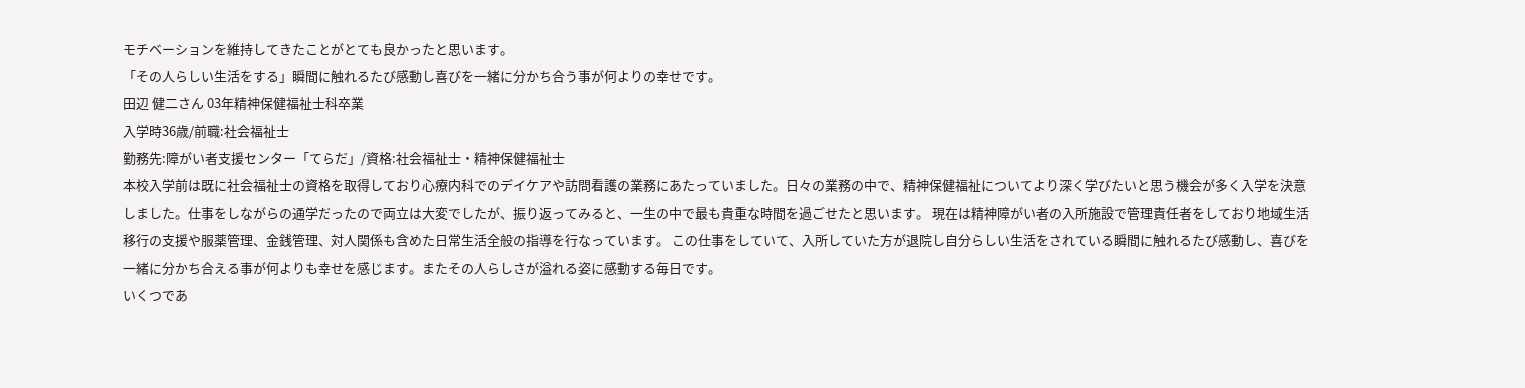モチベーションを維持してきたことがとても良かったと思います。
「その人らしい生活をする」瞬間に触れるたび感動し喜びを一緒に分かち合う事が何よりの幸せです。
田辺 健二さん 03年精神保健福祉士科卒業
入学時36歳/前職:社会福祉士
勤務先:障がい者支援センター「てらだ」/資格:社会福祉士・精神保健福祉士
本校入学前は既に社会福祉士の資格を取得しており心療内科でのデイケアや訪問看護の業務にあたっていました。日々の業務の中で、精神保健福祉についてより深く学びたいと思う機会が多く入学を決意しました。仕事をしながらの通学だったので両立は大変でしたが、振り返ってみると、一生の中で最も貴重な時間を過ごせたと思います。 現在は精神障がい者の入所施設で管理責任者をしており地域生活移行の支援や服薬管理、金銭管理、対人関係も含めた日常生活全般の指導を行なっています。 この仕事をしていて、入所していた方が退院し自分らしい生活をされている瞬間に触れるたび感動し、喜びを一緒に分かち合える事が何よりも幸せを感じます。またその人らしさが溢れる姿に感動する毎日です。
いくつであ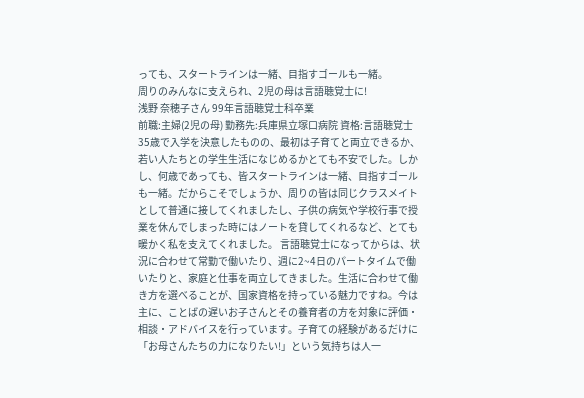っても、スタートラインは一緒、目指すゴールも一緒。
周りのみんなに支えられ、2児の母は言語聴覚士に!
浅野 奈穂子さん 99年言語聴覚士科卒業
前職:主婦(2児の母) 勤務先:兵庫県立塚口病院 資格:言語聴覚士
35歳で入学を決意したものの、最初は子育てと両立できるか、若い人たちとの学生生活になじめるかとても不安でした。しかし、何歳であっても、皆スタートラインは一緒、目指すゴールも一緒。だからこそでしょうか、周りの皆は同じクラスメイトとして普通に接してくれましたし、子供の病気や学校行事で授業を休んでしまった時にはノートを貸してくれるなど、とても暖かく私を支えてくれました。 言語聴覚士になってからは、状況に合わせて常勤で働いたり、週に2~4日のパートタイムで働いたりと、家庭と仕事を両立してきました。生活に合わせて働き方を選べることが、国家資格を持っている魅力ですね。今は主に、ことばの遅いお子さんとその養育者の方を対象に評価・相談・アドバイスを行っています。子育ての経験があるだけに「お母さんたちの力になりたい!」という気持ちは人一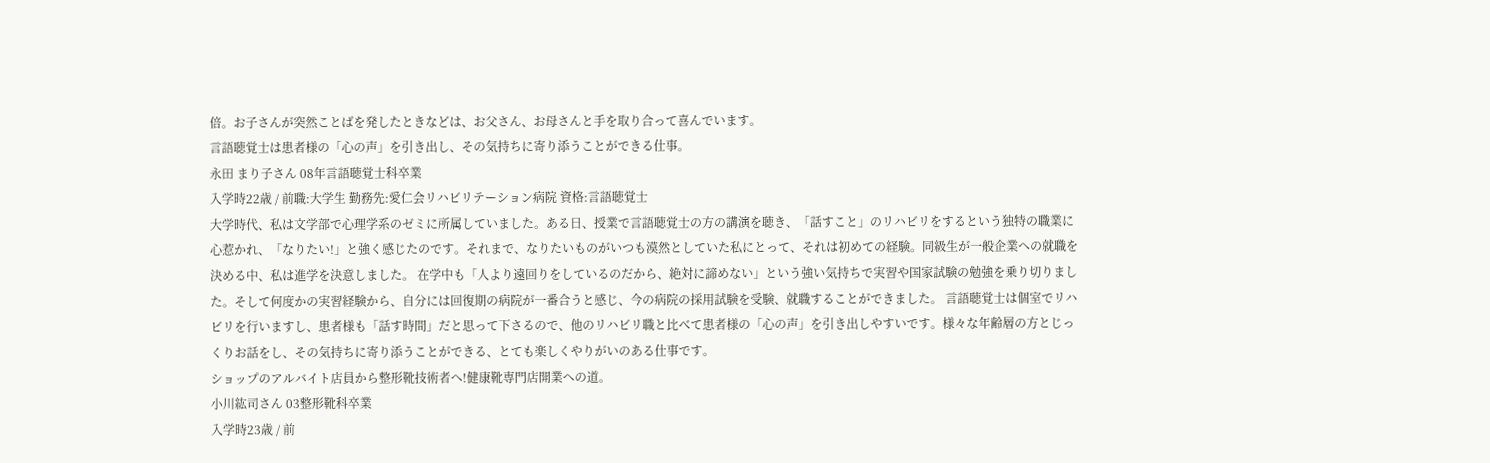倍。お子さんが突然ことばを発したときなどは、お父さん、お母さんと手を取り合って喜んでいます。
言語聴覚士は患者様の「心の声」を引き出し、その気持ちに寄り添うことができる仕事。
永田 まり子さん 08年言語聴覚士科卒業
入学時22歳 / 前職:大学生 勤務先:愛仁会リハビリテーション病院 資格:言語聴覚士
大学時代、私は文学部で心理学系のゼミに所属していました。ある日、授業で言語聴覚士の方の講演を聴き、「話すこと」のリハビリをするという独特の職業に心惹かれ、「なりたい!」と強く感じたのです。それまで、なりたいものがいつも漠然としていた私にとって、それは初めての経験。同級生が一般企業への就職を決める中、私は進学を決意しました。 在学中も「人より遠回りをしているのだから、絶対に諦めない」という強い気持ちで実習や国家試験の勉強を乗り切りました。そして何度かの実習経験から、自分には回復期の病院が一番合うと感じ、今の病院の採用試験を受験、就職することができました。 言語聴覚士は個室でリハビリを行いますし、患者様も「話す時間」だと思って下さるので、他のリハビリ職と比べて患者様の「心の声」を引き出しやすいです。様々な年齢層の方とじっくりお話をし、その気持ちに寄り添うことができる、とても楽しくやりがいのある仕事です。
ショップのアルバイト店員から整形靴技術者へ!健康靴専門店開業への道。
小川紘司さん 03整形靴科卒業
入学時23歳 / 前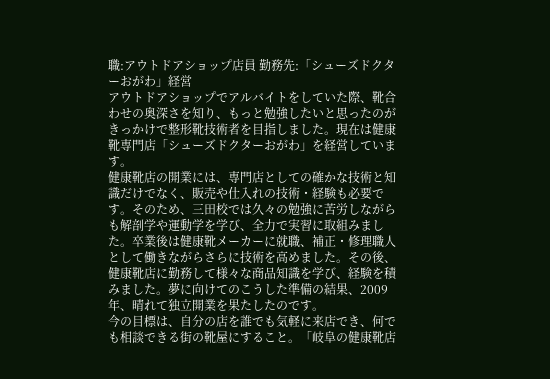職:アウトドアショップ店員 勤務先:「シューズドクターおがわ」経営
アウトドアショップでアルバイトをしていた際、靴合わせの奥深さを知り、もっと勉強したいと思ったのがきっかけで整形靴技術者を目指しました。現在は健康靴専門店「シューズドクターおがわ」を経営しています。
健康靴店の開業には、専門店としての確かな技術と知識だけでなく、販売や仕入れの技術・経験も必要です。そのため、三田校では久々の勉強に苦労しながらも解剖学や運動学を学び、全力で実習に取組みました。卒業後は健康靴メーカーに就職、補正・修理職人として働きながらさらに技術を高めました。その後、健康靴店に勤務して様々な商品知識を学び、経験を積みました。夢に向けてのこうした準備の結果、2009年、晴れて独立開業を果たしたのです。
今の目標は、自分の店を誰でも気軽に来店でき、何でも相談できる街の靴屋にすること。「岐阜の健康靴店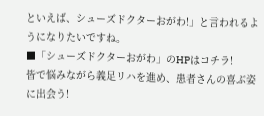といえば、シューズドクターおがわ!」と言われるようになりたいですね。
■「シューズドクターおがわ」のHPはコチラ!
皆で悩みながら義足リハを進め、患者さんの喜ぶ姿に出会う!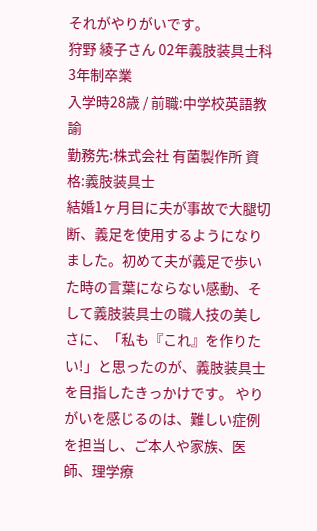それがやりがいです。
狩野 綾子さん 02年義肢装具士科3年制卒業
入学時28歳 / 前職:中学校英語教諭
勤務先:株式会社 有菌製作所 資格:義肢装具士
結婚1ヶ月目に夫が事故で大腿切断、義足を使用するようになりました。初めて夫が義足で歩いた時の言葉にならない感動、そして義肢装具士の職人技の美しさに、「私も『これ』を作りたい!」と思ったのが、義肢装具士を目指したきっかけです。 やりがいを感じるのは、難しい症例を担当し、ご本人や家族、医師、理学療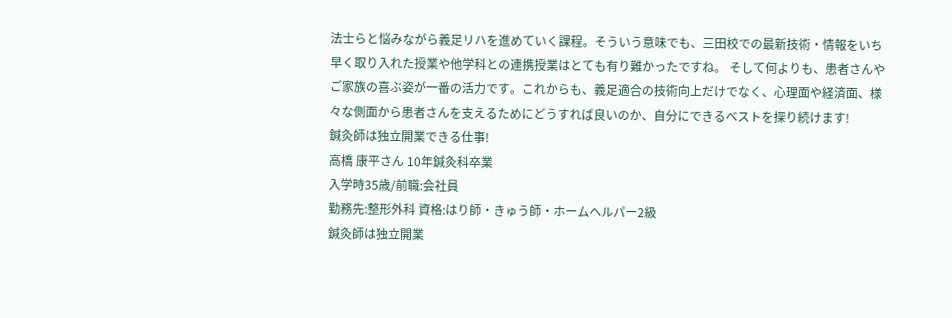法士らと悩みながら義足リハを進めていく課程。そういう意味でも、三田校での最新技術・情報をいち早く取り入れた授業や他学科との連携授業はとても有り難かったですね。 そして何よりも、患者さんやご家族の喜ぶ姿が一番の活力です。これからも、義足適合の技術向上だけでなく、心理面や経済面、様々な側面から患者さんを支えるためにどうすれば良いのか、自分にできるベストを探り続けます!
鍼灸師は独立開業できる仕事!
高橋 康平さん 10年鍼灸科卒業
入学時35歳/前職:会社員
勤務先:整形外科 資格:はり師・きゅう師・ホームヘルパー2級
鍼灸師は独立開業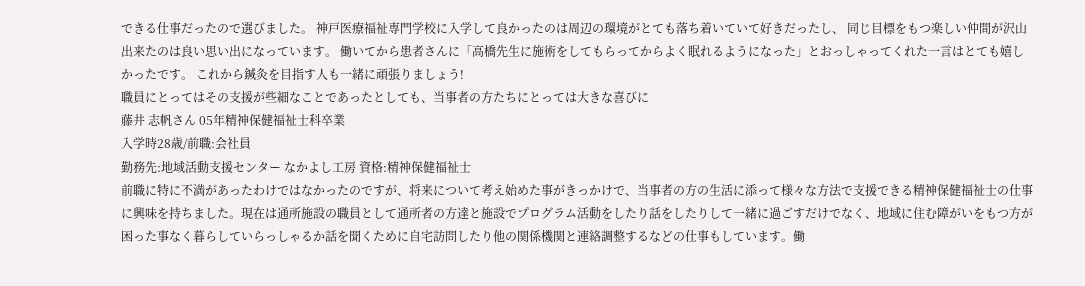できる仕事だったので選びました。 神戸医療福祉専門学校に入学して良かったのは周辺の環境がとても落ち着いていて好きだったし、 同じ目標をもつ楽しい仲間が沢山出来たのは良い思い出になっています。 働いてから患者さんに「高橋先生に施術をしてもらってからよく眠れるようになった」とおっしゃってくれた一言はとても嬉しかったです。 これから鍼灸を目指す人も一緒に頑張りましょう!
職員にとってはその支援が些細なことであったとしても、当事者の方たちにとっては大きな喜びに
藤井 志帆さん 05年精神保健福祉士科卒業
入学時28歳/前職:会社員
勤務先:地域活動支援センター なかよし工房 資格:精神保健福祉士
前職に特に不満があったわけではなかったのですが、将来について考え始めた事がきっかけで、当事者の方の生活に添って様々な方法で支援できる精神保健福祉士の仕事に興味を持ちました。現在は通所施設の職員として通所者の方達と施設でプログラム活動をしたり話をしたりして一緒に過ごすだけでなく、地域に住む障がいをもつ方が困った事なく暮らしていらっしゃるか話を聞くために自宅訪問したり他の関係機関と連絡調整するなどの仕事もしています。働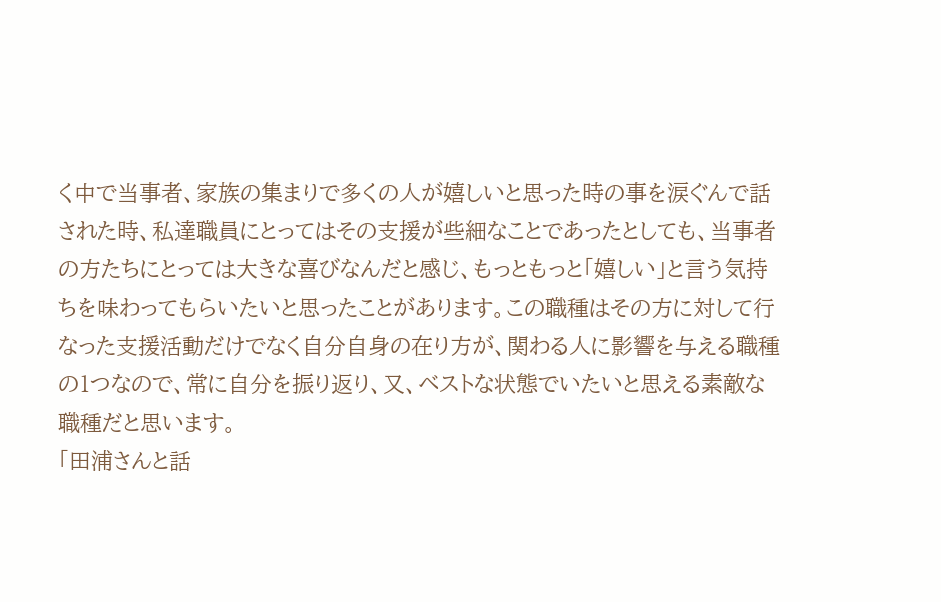く中で当事者、家族の集まりで多くの人が嬉しいと思った時の事を涙ぐんで話された時、私達職員にとってはその支援が些細なことであったとしても、当事者の方たちにとっては大きな喜びなんだと感じ、もっともっと「嬉しい」と言う気持ちを味わってもらいたいと思ったことがあります。この職種はその方に対して行なった支援活動だけでなく自分自身の在り方が、関わる人に影響を与える職種の1つなので、常に自分を振り返り、又、ベストな状態でいたいと思える素敵な職種だと思います。
「田浦さんと話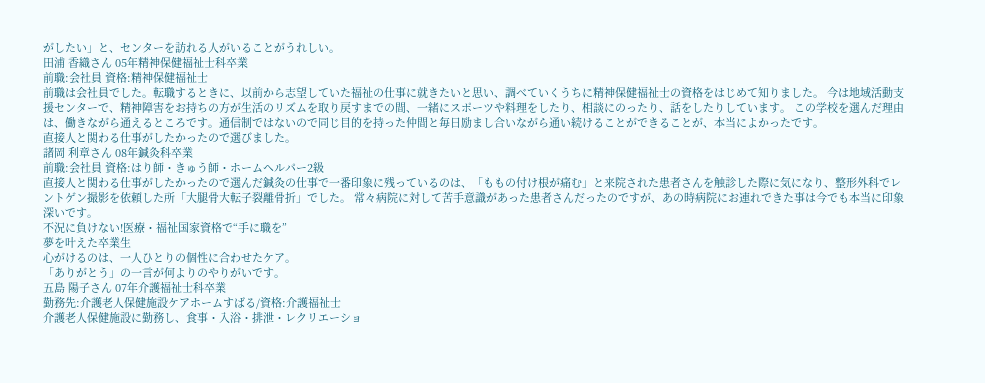がしたい」と、センターを訪れる人がいることがうれしい。
田浦 香織さん 05年精神保健福祉士科卒業
前職:会社員 資格:精神保健福祉士
前職は会社員でした。転職するときに、以前から志望していた福祉の仕事に就きたいと思い、調べていくうちに精神保健福祉士の資格をはじめて知りました。 今は地域活動支援センターで、精神障害をお持ちの方が生活のリズムを取り戻すまでの間、一緒にスポーツや料理をしたり、相談にのったり、話をしたりしています。 この学校を選んだ理由は、働きながら通えるところです。通信制ではないので同じ目的を持った仲間と毎日励まし合いながら通い続けることができることが、本当によかったです。
直接人と関わる仕事がしたかったので選びました。
諸岡 利章さん 08年鍼灸科卒業
前職:会社員 資格:はり師・きゅう師・ホームヘルパー2級
直接人と関わる仕事がしたかったので選んだ鍼灸の仕事で一番印象に残っているのは、「ももの付け根が痛む」と来院された患者さんを触診した際に気になり、整形外科でレントゲン撮影を依頼した所「大腿骨大転子裂離骨折」でした。 常々病院に対して苦手意識があった患者さんだったのですが、あの時病院にお連れできた事は今でも本当に印象深いです。
不況に負けない!医療・福祉国家資格で“手に職を”
夢を叶えた卒業生
心がけるのは、一人ひとりの個性に合わせたケア。
「ありがとう」の一言が何よりのやりがいです。
五島 陽子さん 07年介護福祉士科卒業
勤務先:介護老人保健施設ケアホームすばる/資格:介護福祉士
介護老人保健施設に勤務し、食事・入浴・排泄・レクリエーショ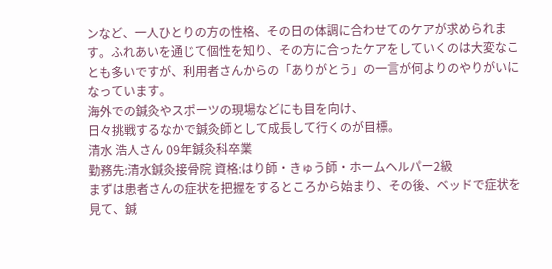ンなど、一人ひとりの方の性格、その日の体調に合わせてのケアが求められます。ふれあいを通じて個性を知り、その方に合ったケアをしていくのは大変なことも多いですが、利用者さんからの「ありがとう」の一言が何よりのやりがいになっています。
海外での鍼灸やスポーツの現場などにも目を向け、
日々挑戦するなかで鍼灸師として成長して行くのが目標。
清水 浩人さん 09年鍼灸科卒業
勤務先:清水鍼灸接骨院 資格:はり師・きゅう師・ホームヘルパー2級
まずは患者さんの症状を把握をするところから始まり、その後、ベッドで症状を見て、鍼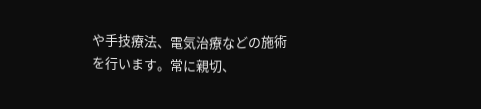や手技療法、電気治療などの施術を行います。常に親切、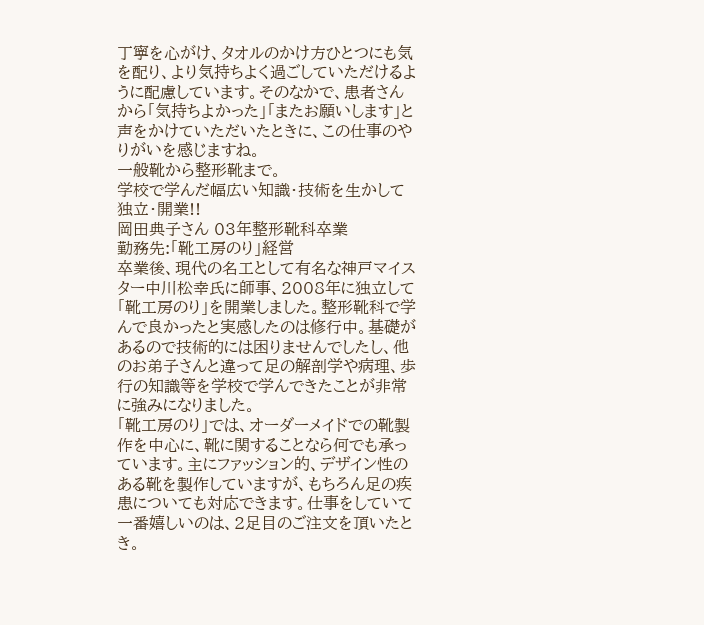丁寧を心がけ、タオルのかけ方ひとつにも気を配り、より気持ちよく過ごしていただけるように配慮しています。そのなかで、患者さんから「気持ちよかった」「またお願いします」と声をかけていただいたときに、この仕事のやりがいを感じますね。
一般靴から整形靴まで。
学校で学んだ幅広い知識・技術を生かして独立・開業!!
岡田典子さん 03年整形靴科卒業
勤務先:「靴工房のり」経営
卒業後、現代の名工として有名な神戸マイスター中川松幸氏に師事、2008年に独立して「靴工房のり」を開業しました。整形靴科で学んで良かったと実感したのは修行中。基礎があるので技術的には困りませんでしたし、他のお弟子さんと違って足の解剖学や病理、歩行の知識等を学校で学んできたことが非常に強みになりました。
「靴工房のり」では、オーダーメイドでの靴製作を中心に、靴に関することなら何でも承っています。主にファッション的、デザイン性のある靴を製作していますが、もちろん足の疾患についても対応できます。仕事をしていて一番嬉しいのは、2足目のご注文を頂いたとき。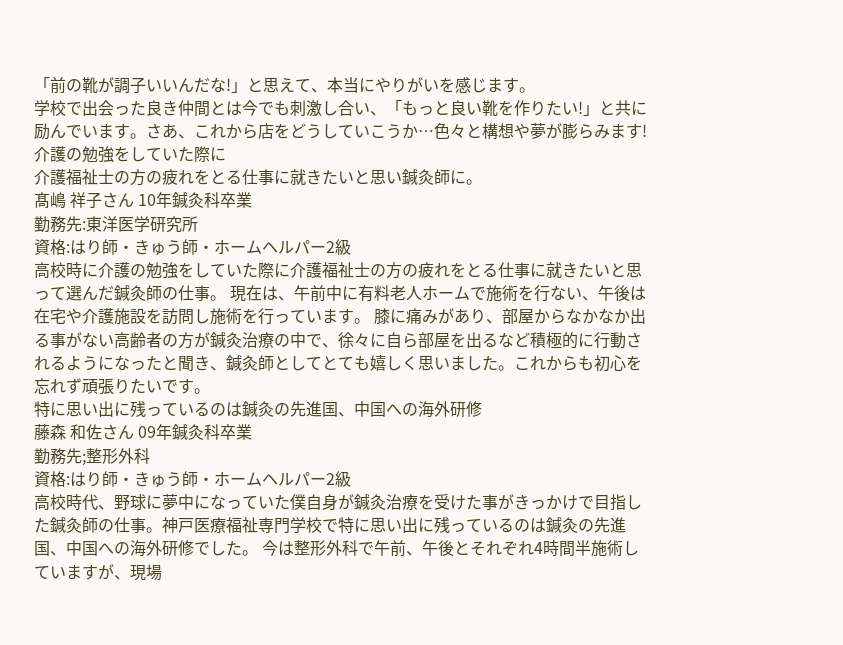「前の靴が調子いいんだな!」と思えて、本当にやりがいを感じます。
学校で出会った良き仲間とは今でも刺激し合い、「もっと良い靴を作りたい!」と共に励んでいます。さあ、これから店をどうしていこうか…色々と構想や夢が膨らみます!
介護の勉強をしていた際に
介護福祉士の方の疲れをとる仕事に就きたいと思い鍼灸師に。
髙嶋 祥子さん 10年鍼灸科卒業
勤務先:東洋医学研究所
資格:はり師・きゅう師・ホームヘルパー2級
高校時に介護の勉強をしていた際に介護福祉士の方の疲れをとる仕事に就きたいと思って選んだ鍼灸師の仕事。 現在は、午前中に有料老人ホームで施術を行ない、午後は在宅や介護施設を訪問し施術を行っています。 膝に痛みがあり、部屋からなかなか出る事がない高齢者の方が鍼灸治療の中で、徐々に自ら部屋を出るなど積極的に行動されるようになったと聞き、鍼灸師としてとても嬉しく思いました。これからも初心を忘れず頑張りたいです。
特に思い出に残っているのは鍼灸の先進国、中国への海外研修
藤森 和佐さん 09年鍼灸科卒業
勤務先;整形外科
資格:はり師・きゅう師・ホームヘルパー2級
高校時代、野球に夢中になっていた僕自身が鍼灸治療を受けた事がきっかけで目指した鍼灸師の仕事。神戸医療福祉専門学校で特に思い出に残っているのは鍼灸の先進国、中国への海外研修でした。 今は整形外科で午前、午後とそれぞれ4時間半施術していますが、現場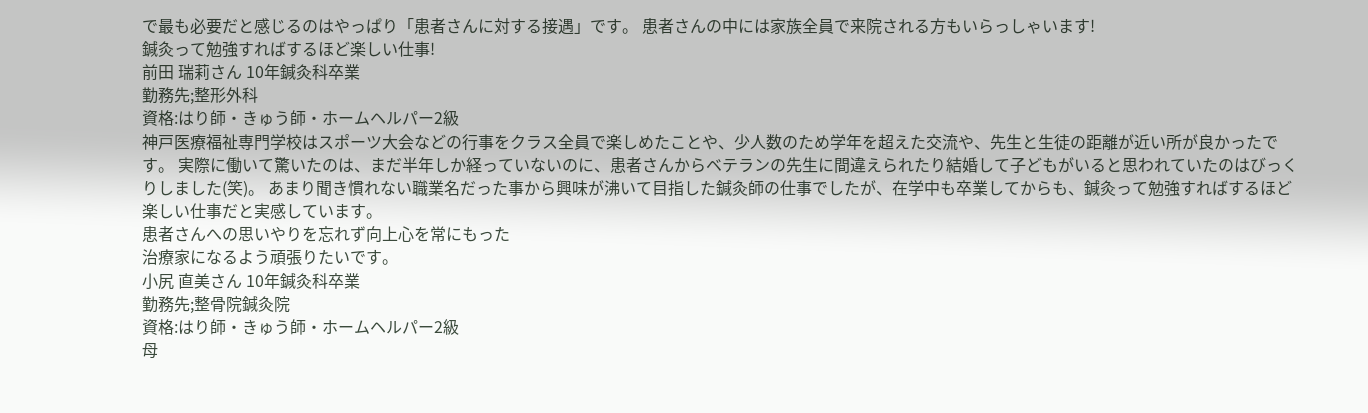で最も必要だと感じるのはやっぱり「患者さんに対する接遇」です。 患者さんの中には家族全員で来院される方もいらっしゃいます!
鍼灸って勉強すればするほど楽しい仕事!
前田 瑞莉さん 10年鍼灸科卒業
勤務先;整形外科
資格:はり師・きゅう師・ホームヘルパー2級
神戸医療福祉専門学校はスポーツ大会などの行事をクラス全員で楽しめたことや、少人数のため学年を超えた交流や、先生と生徒の距離が近い所が良かったです。 実際に働いて驚いたのは、まだ半年しか経っていないのに、患者さんからベテランの先生に間違えられたり結婚して子どもがいると思われていたのはびっくりしました(笑)。 あまり聞き慣れない職業名だった事から興味が沸いて目指した鍼灸師の仕事でしたが、在学中も卒業してからも、鍼灸って勉強すればするほど楽しい仕事だと実感しています。
患者さんへの思いやりを忘れず向上心を常にもった
治療家になるよう頑張りたいです。
小尻 直美さん 10年鍼灸科卒業
勤務先;整骨院鍼灸院
資格:はり師・きゅう師・ホームヘルパー2級
母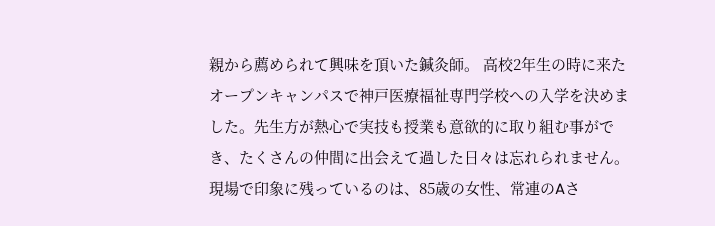親から薦められて興味を頂いた鍼灸師。 高校2年生の時に来たオープンキャンパスで神戸医療福祉専門学校への入学を決めました。先生方が熱心で実技も授業も意欲的に取り組む事ができ、たくさんの仲間に出会えて過した日々は忘れられません。 現場で印象に残っているのは、85歳の女性、常連のAさ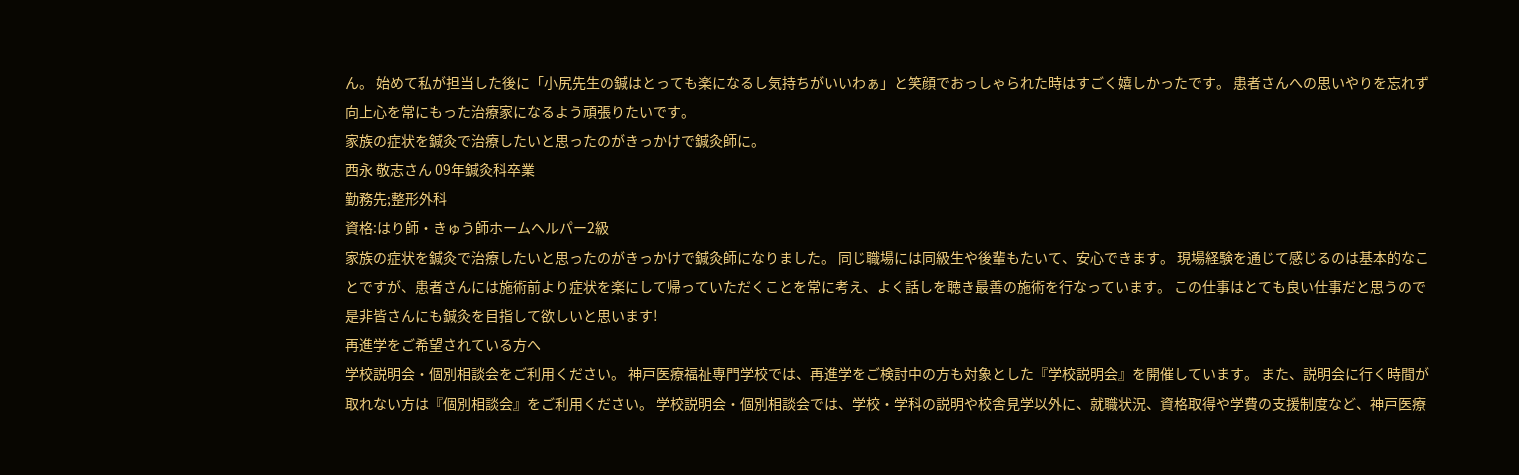ん。 始めて私が担当した後に「小尻先生の鍼はとっても楽になるし気持ちがいいわぁ」と笑顔でおっしゃられた時はすごく嬉しかったです。 患者さんへの思いやりを忘れず向上心を常にもった治療家になるよう頑張りたいです。
家族の症状を鍼灸で治療したいと思ったのがきっかけで鍼灸師に。
西永 敬志さん 09年鍼灸科卒業
勤務先;整形外科
資格:はり師・きゅう師ホームヘルパー2級
家族の症状を鍼灸で治療したいと思ったのがきっかけで鍼灸師になりました。 同じ職場には同級生や後輩もたいて、安心できます。 現場経験を通じて感じるのは基本的なことですが、患者さんには施術前より症状を楽にして帰っていただくことを常に考え、よく話しを聴き最善の施術を行なっています。 この仕事はとても良い仕事だと思うので是非皆さんにも鍼灸を目指して欲しいと思います!
再進学をご希望されている方へ
学校説明会・個別相談会をご利用ください。 神戸医療福祉専門学校では、再進学をご検討中の方も対象とした『学校説明会』を開催しています。 また、説明会に行く時間が取れない方は『個別相談会』をご利用ください。 学校説明会・個別相談会では、学校・学科の説明や校舎見学以外に、就職状況、資格取得や学費の支援制度など、神戸医療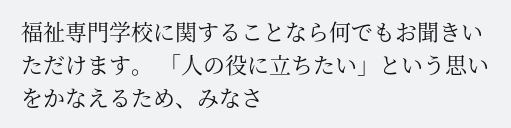福祉専門学校に関することなら何でもお聞きいただけます。 「人の役に立ちたい」という思いをかなえるため、みなさ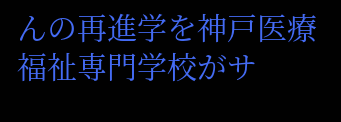んの再進学を神戸医療福祉専門学校がサ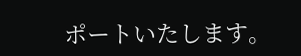ポートいたします。